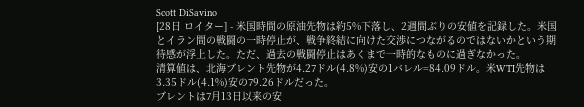Scott DiSavino
[28日 ロイター] - 米国時間の原油先物は約5%下落し、2週間ぶりの安値を記録した。米国とイラン間の戦闘の一時停止が、戦争終結に向けた交渉につながるのではないかという期待感が浮上した。ただ、過去の戦闘停止はあくまで一時的なものに過ぎなかった。
清算値は、北海ブレント先物が4.27ドル(4.8%)安の1バレル=84.09ドル。米WTI先物は3.35ドル(4.1%)安の79.26ドルだった。
ブレントは7月13日以来の安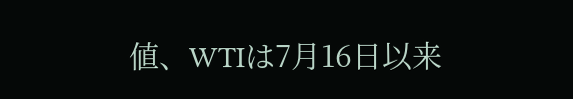値、WTIは7月16日以来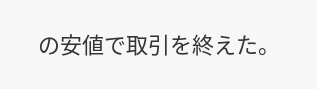の安値で取引を終えた。